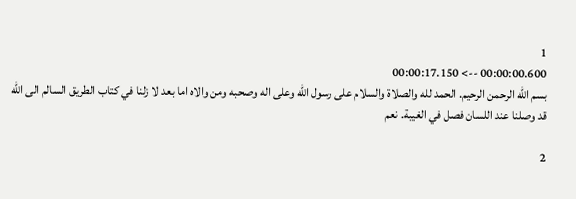1
00:00:00.600 --> 00:00:17.150
بسم الله الرحمن الرحيم. الحمد لله والصلاة والسلام على رسول الله وعلى اله وصحبه ومن والاه اما بعد لا زلنا في كتاب الطريق السالم الى الله قد وصلنا عند اللسان فصل في الغيبة. نعم

2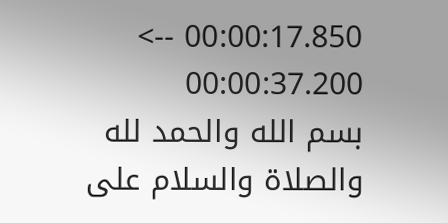00:00:17.850 --> 00:00:37.200
بسم الله والحمد لله والصلاة والسلام على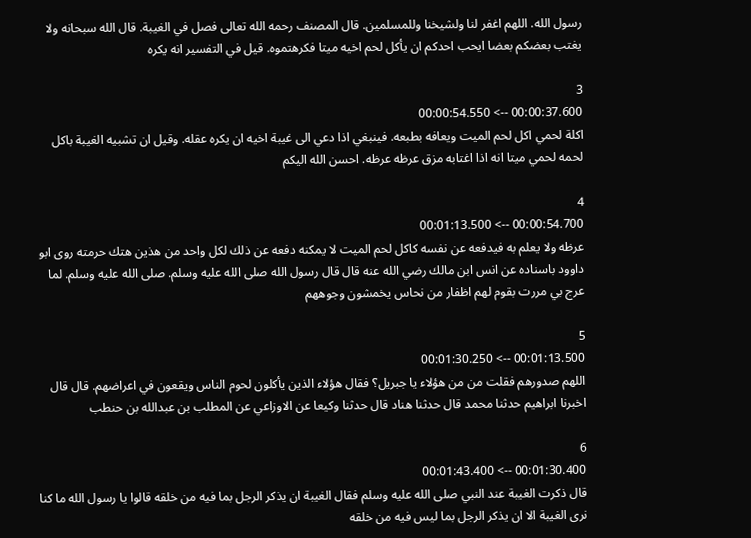رسول الله. اللهم اغفر لنا ولشيخنا وللمسلمين. قال المصنف رحمه الله تعالى فصل في الغيبة. قال الله سبحانه ولا يغتب بعضكم بعضا ايحب احدكم ان يأكل لحم اخيه ميتا فكرهتموه. قيل في التفسير انه يكره

3
00:00:37.600 --> 00:00:54.550
اكلة لحمي اكل لحم الميت ويعافه بطبعه. فينبغي اذا دعي الى غيبة اخيه ان يكره عقله. وقيل ان تشبيه الغيبة باكل لحمه لحمي ميتا انه اذا اغتابه مزق عرظه عرظه. احسن الله اليكم

4
00:00:54.700 --> 00:01:13.500
عرظه ولا يعلم به فيدفعه عن نفسه كاكل لحم الميت لا يمكنه دفعه عن ذلك لكل واحد من هذين هتك حرمته روى ابو داوود باسناده عن انس ابن مالك رضي الله عنه قال قال رسول الله صلى الله عليه وسلم. صلى الله عليه وسلم. لما عرج بي مررت بقوم لهم اظفار من نحاس يخمشون وجوههم

5
00:01:13.500 --> 00:01:30.250
اللهم صدورهم فقلت من من هؤلاء يا جبريل؟ فقال هؤلاء الذين يأكلون لحوم الناس ويقعون في اعراضهم. قال قال اخبرنا ابراهيم حدثنا محمد قال حدثنا هناد قال حدثنا وكيعا عن الاوزاعي عن المطلب بن عبدالله بن حنطب

6
00:01:30.400 --> 00:01:43.400
قال ذكرت الغيبة عند النبي صلى الله عليه وسلم فقال الغيبة ان يذكر الرجل بما فيه من خلقه قالوا يا رسول الله ما كنا نرى الغيبة الا ان يذكر الرجل بما ليس فيه من خلقه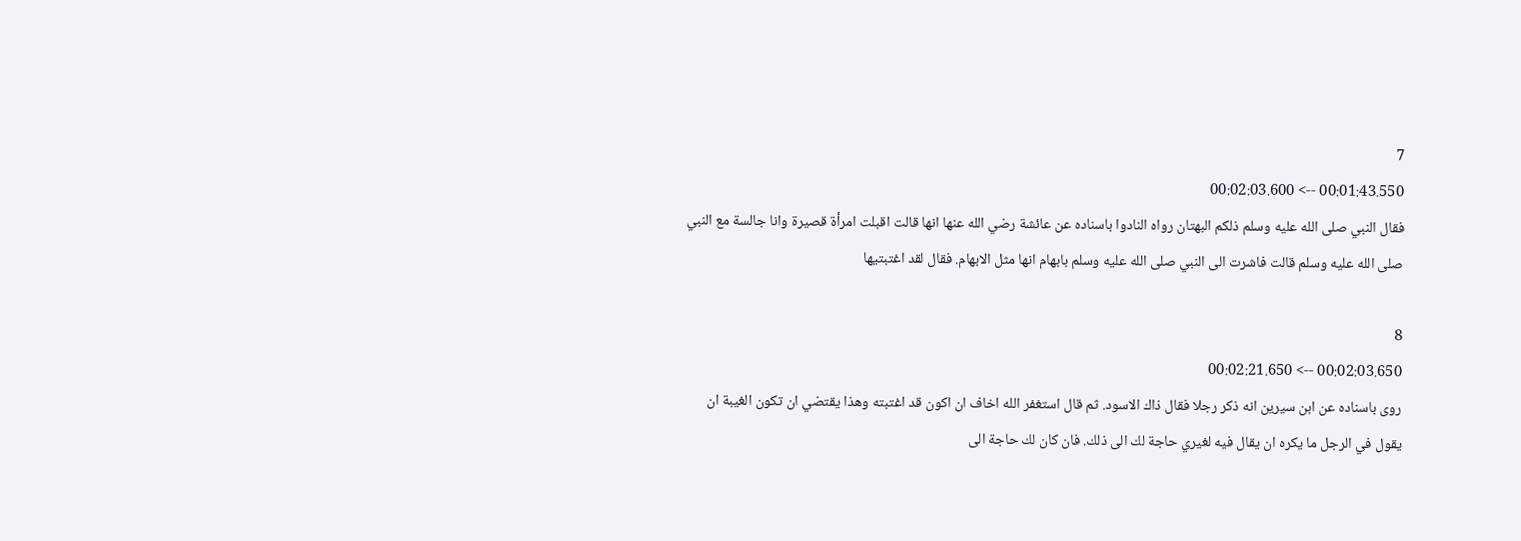7
00:01:43.550 --> 00:02:03.600
فقال النبي صلى الله عليه وسلم ذلكم البهتان رواه النادوا باسناده عن عائشة رضي الله عنها انها قالت اقبلت امرأة قصيرة وانا جالسة مع النبي صلى الله عليه وسلم قالت فاشرت الى النبي صلى الله عليه وسلم بابهام انها مثل الابهام. فقال لقد اغتبتيها

8
00:02:03.650 --> 00:02:21.650
روى باسناده عن ابن سيرين انه ذكر رجلا فقال ذاك الاسود. ثم قال استغفر الله اخاف ان اكون قد اغتبته وهذا يقتضي ان تكون الغيبة ان يقول في الرجل ما يكره ان يقال فيه لغيري حاجة لك الى ذلك. فان كان لك حاجة الى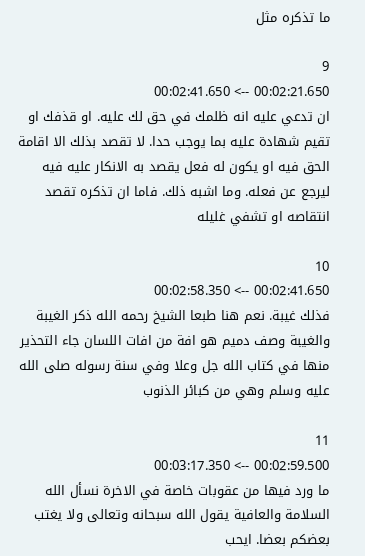ما تذكره مثل

9
00:02:21.650 --> 00:02:41.650
ان تدعي عليه انه ظلمك في حق لك عليه. او قذفك او تقيم شهادة عليه بما يوجب حدا. لا تقصد بذلك الا اقامة الحق فيه او يكون له فعل يقصد به الانكار عليه فيه ليرجع عن فعله. وما اشبه ذلك. فاما ان تذكره تقصد انتقاصه او تشفي غليله

10
00:02:41.650 --> 00:02:58.350
فذلك غيبة. نعم هنا طبعا الشيخ رحمه الله ذكر الغيبة والغيبة وصف دميم هو افة من افات اللسان جاء التحذير منها في كتاب الله جل وعلا وفي سنة رسوله صلى الله عليه وسلم وهي من كبائر الذنوب

11
00:02:59.500 --> 00:03:17.350
ما ورد فيها من عقوبات خاصة في الاخرة نسأل الله السلامة والعافية يقول الله سبحانه وتعالى ولا يغتب بعضكم بعضا. ايحب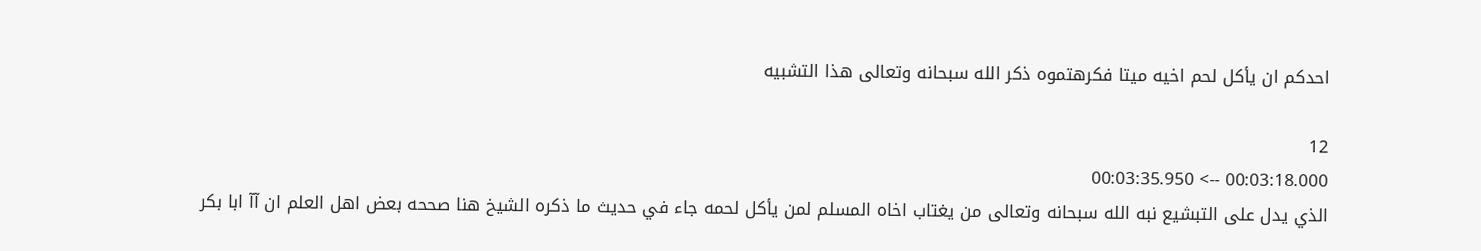احدكم ان يأكل لحم اخيه ميتا فكرهتموه ذكر الله سبحانه وتعالى هذا التشبيه

12
00:03:18.000 --> 00:03:35.950
الذي يدل على التبشيع نبه الله سبحانه وتعالى من يغتاب اخاه المسلم لمن يأكل لحمه جاء في حديث ما ذكره الشيخ هنا صححه بعض اهل العلم ان آآ ابا بكر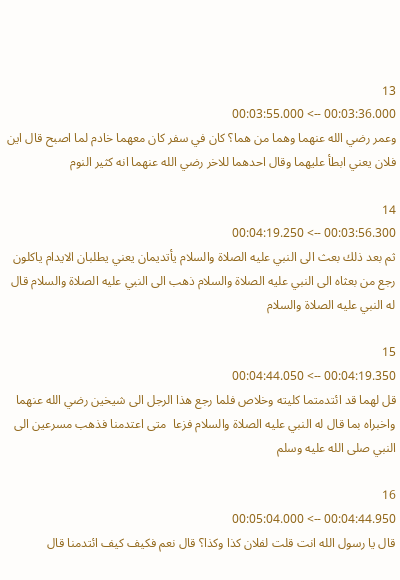13
00:03:36.000 --> 00:03:55.000
وعمر رضي الله عنهما وهما من هما؟ كان في سفر كان معهما خادم لما اصبح قال اين فلان يعني ابطأ عليهما وقال احدهما للاخر رضي الله عنهما انه كثير النوم

14
00:03:56.300 --> 00:04:19.250
ثم بعد ذلك بعث الى النبي عليه الصلاة والسلام يأتديمان يعني يطلبان الايدام ياكلون رجع من بعثاه الى النبي عليه الصلاة والسلام ذهب الى النبي عليه الصلاة والسلام قال له النبي عليه الصلاة والسلام

15
00:04:19.350 --> 00:04:44.050
قل لهما قد ائتدمتما كليته وخلاص فلما رجع هذا الرجل الى شيخين رضي الله عنهما واخبراه بما قال له النبي عليه الصلاة والسلام فزعا  متى اعتدمنا فذهب مسرعين الى النبي صلى الله عليه وسلم

16
00:04:44.950 --> 00:05:04.000
قال يا رسول الله انت قلت لفلان كذا وكذا؟ قال نعم فكيف كيف ائتدمنا قال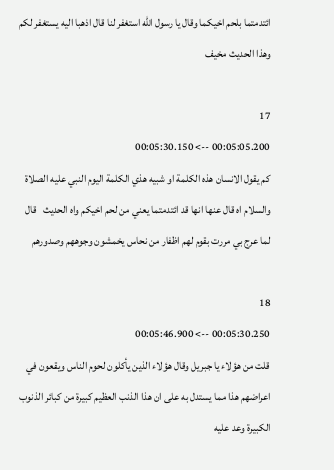ائتدمتما بلحم اخيكما وقال يا رسول الله استغفر لنا قال اذهبا اليه يستغفر لكم وهذا الحديث مخيف

17
00:05:05.200 --> 00:05:30.150
كم يقول الانسان هذه الكلمة او شبيه هذي الكلمة اليوم النبي عليه الصلاة والسلام اه قال عنها انها قد ائتدمتما يعني من لحم اخيكم واه الحديث   قال لما عرج بي مررت بقوم لهم اظفار من نحاس يخمشون وجوههم وصدورهم

18
00:05:30.250 --> 00:05:46.900
قلت من هؤلاء يا جبريل وقال هؤلاء الذين يأكلون لحوم الناس ويقعون في اعراضهم هذا مما يستدل به على ان هذا الذنب العظيم كبيرة من كبائر الذنوب الكبيرة وعد عليه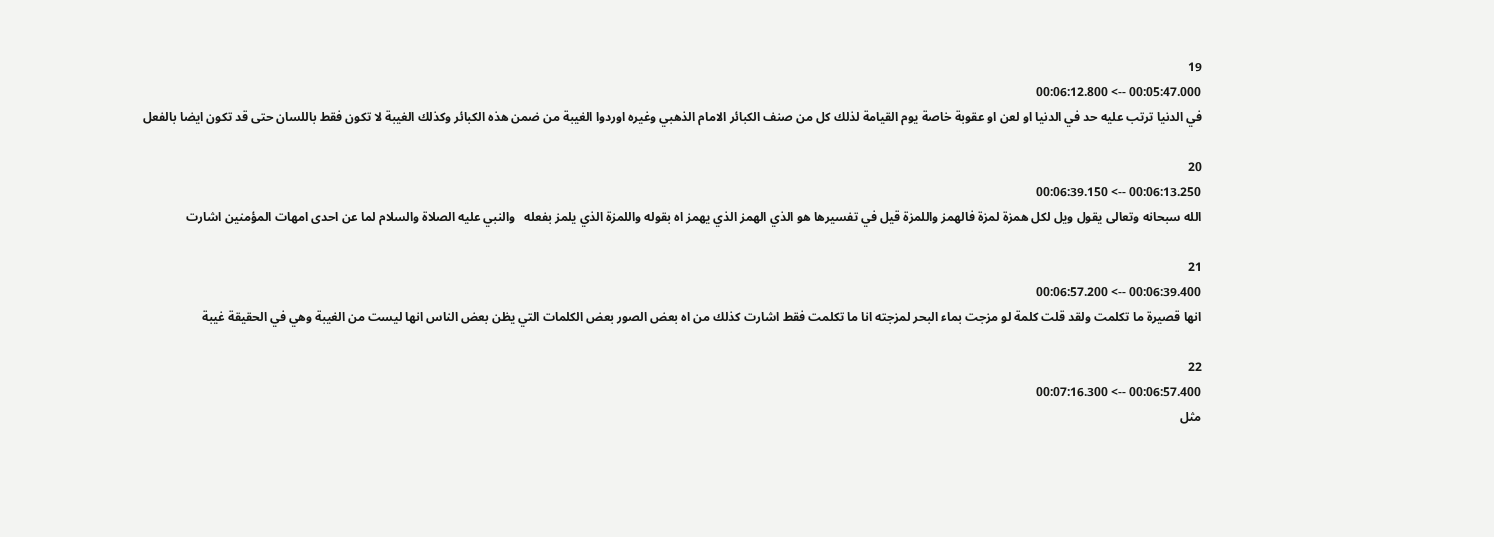19
00:05:47.000 --> 00:06:12.800
في الدنيا ترتب عليه حد في الدنيا او لعن او عقوبة خاصة يوم القيامة لذلك كل من صنف الكبائر الامام الذهبي وغيره اوردوا الغيبة من ضمن هذه الكبائر وكذلك الغيبة لا تكون فقط باللسان حتى قد تكون ايضا بالفعل

20
00:06:13.250 --> 00:06:39.150
الله سبحانه وتعالى يقول ويل لكل همزة لمزة فالهمز واللمزة قيل في تفسيرها هو الذي الهمز الذي يهمز اه بقوله واللمزة الذي يلمز بفعله   والنبي عليه الصلاة والسلام لما عن احدى امهات المؤمنين اشارت

21
00:06:39.400 --> 00:06:57.200
انها قصيرة ما تكلمت ولقد قلت كلمة لو مزجت بماء البحر لمزجته انا ما تكلمت فقط اشارت كذلك من اه بعض الصور بعض الكلمات التي يظن بعض الناس انها ليست من الغيبة وهي في الحقيقة غيبة

22
00:06:57.400 --> 00:07:16.300
مثل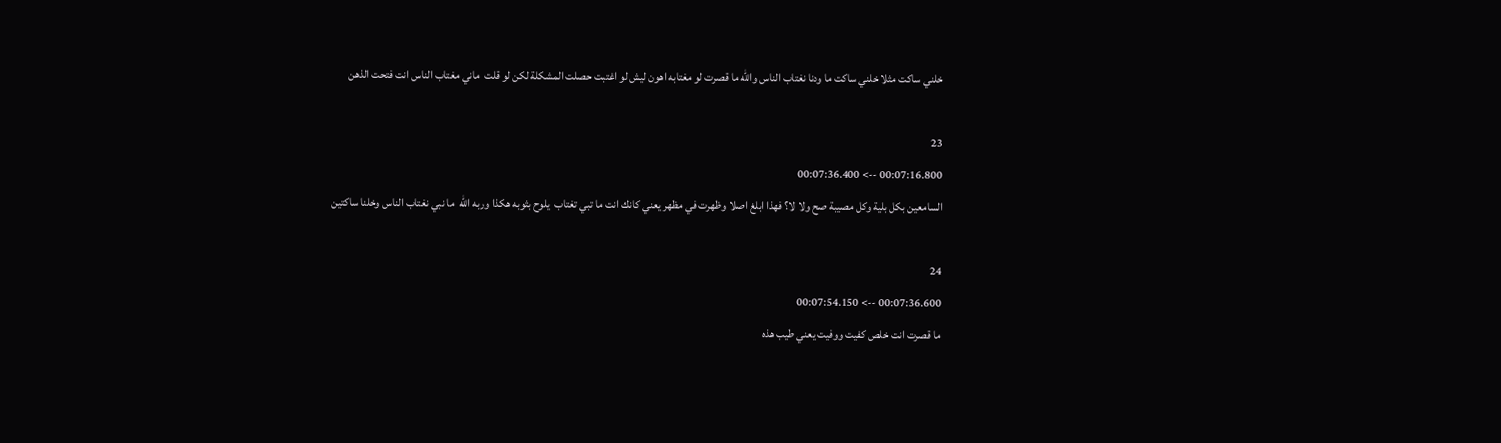خلني ساكت مثلا خلني ساكت ما ودنا نغتاب الناس والله ما قصرت لو مغتابه اهون ليش لو اغتبت حصلت المشكلة لكن لو قلت  ماني مغتاب الناس انت فتحت الذهن

23
00:07:16.800 --> 00:07:36.400
السامعين بكل بلية وكل مصيبة صح ولا لا؟ فهذا ابلغ اصلا وظهرت في مظهر يعني كانك انت ما تبي تغتاب  يلوح بثوبه هكذا وربه الله  ما نبي نغتاب الناس وخلنا ساكتين

24
00:07:36.600 --> 00:07:54.150
ما قصرت انت خلص كفيت ووفيت يعني طيب هذه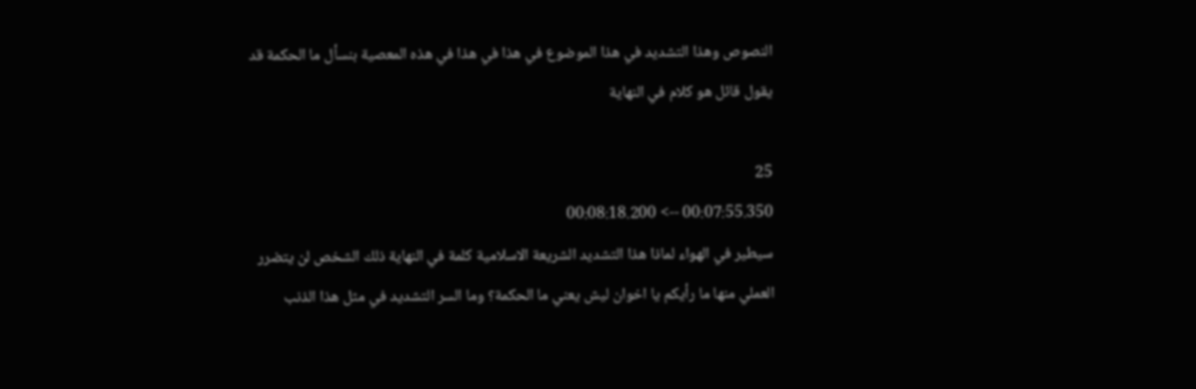النصوص وهذا التشديد في هذا الموضوع في هذا في هذا في هذه المعصية بنسأل ما الحكمة قد يقول قائل هو كلام في النهاية

25
00:07:55.350 --> 00:08:18.200
سيطير في الهواء لماذا هذا التشديد الشريعة الاسلامية كلمة في النهاية ذلك الشخص لن يتضرر العملي منها ما رأيكم يا اخوان ليش يعني ما الحكمة؟ وما السر التشديد في مثل هذا الذنب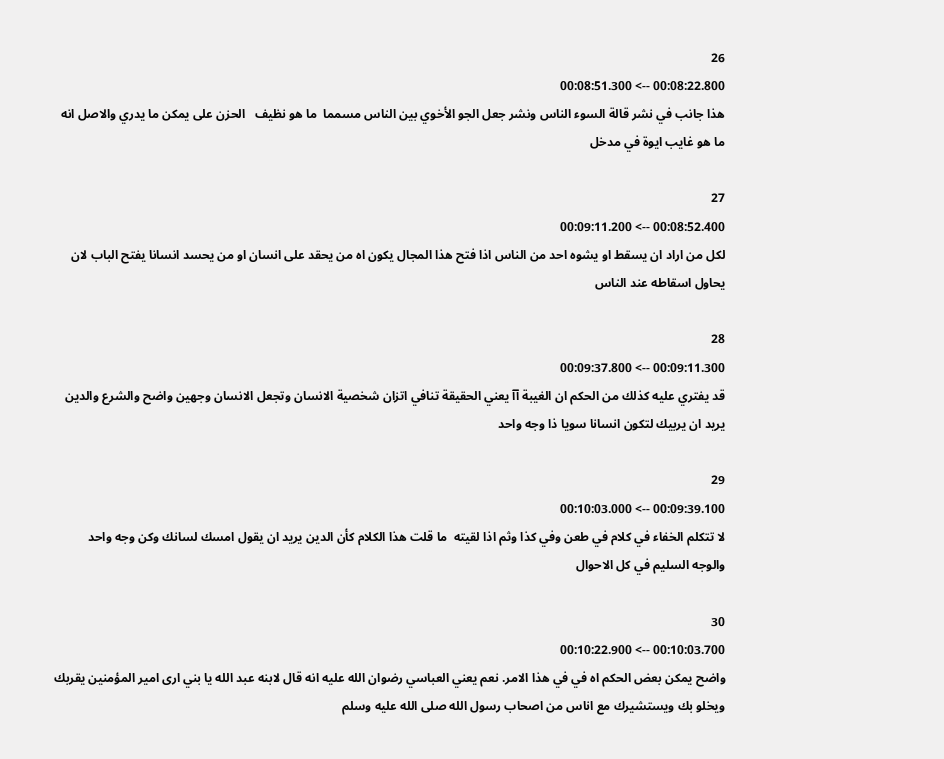26
00:08:22.800 --> 00:08:51.300
هذا جانب في نشر قالة السوء الناس ونشر جعل الجو الأخوي بين الناس مسمما  ما هو نظيف   الحزن على يمكن ما يدري والاصل انه ما هو غايب ايوة في مدخل

27
00:08:52.400 --> 00:09:11.200
لكل من اراد ان يسقط او يشوه احد من الناس اذا فتح هذا المجال يكون اه من يحقد على انسان او من يحسد انسانا يفتح الباب لان يحاول اسقاطه عند الناس

28
00:09:11.300 --> 00:09:37.800
قد يفتري عليه كذلك من الحكم ان الغيبة آآ يعني الحقيقة تنافي اتزان شخصية الانسان وتجعل الانسان وجهين واضح والشرع والدين يريد ان يربيك لتكون انسانا سويا ذا وجه واحد

29
00:09:39.100 --> 00:10:03.000
لا تتكلم الخفاء في كلام في طعن وفي كذا وثم اذا لقيته  ما قلت هذا الكلام كأن الدين يريد ان يقول امسك لسانك وكن وجه واحد والوجه السليم في كل الاحوال

30
00:10:03.700 --> 00:10:22.900
واضح يمكن بعض الحكم اه في في هذا الامر. نعم يعني العباسي رضوان الله عليه انه قال لابنه عبد الله يا بني ارى امير المؤمنين يقربك ويخلو بك ويستشيرك مع اناس من اصحاب رسول الله صلى الله عليه وسلم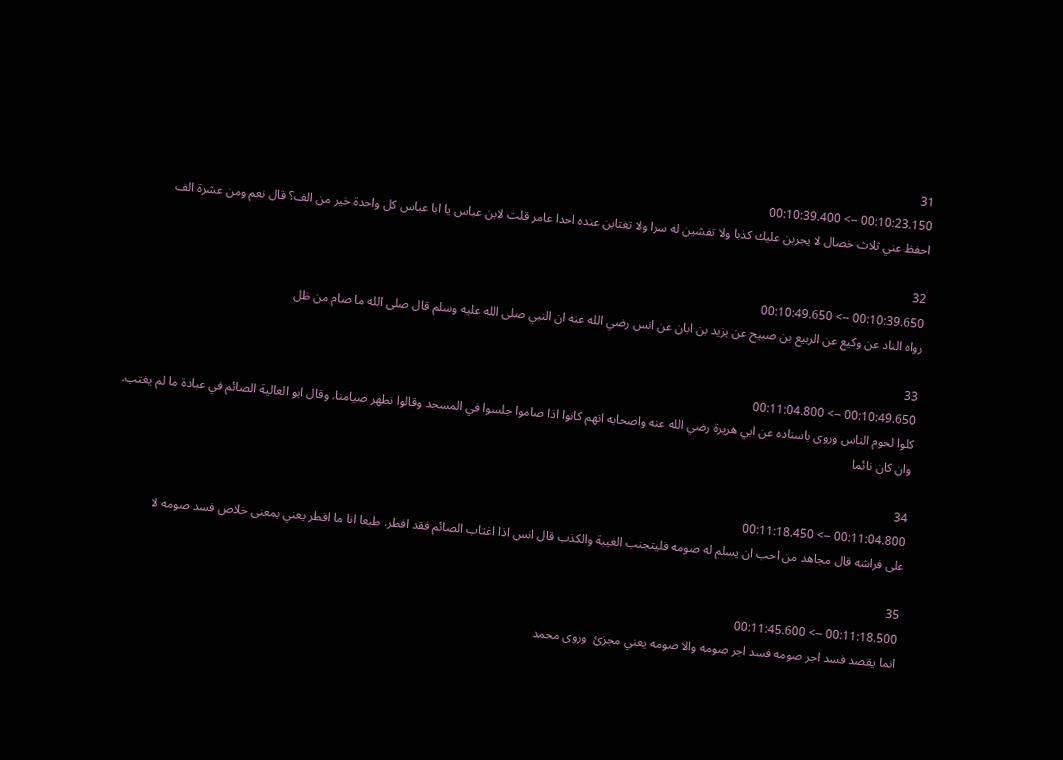31
00:10:23.150 --> 00:10:39.400
احفظ عني ثلاث خصال لا يجربن عليك كذبا ولا تفشين له سرا ولا تغتابن عنده احدا عامر قلت لابن عباس يا ابا عباس كل واحدة خير من الف؟ قال نعم ومن عشرة الف

32
00:10:39.650 --> 00:10:49.650
رواه الناد عن وكيع عن الربيع بن صبيح عن يزيد بن ابان عن انس رضي الله عنه ان النبي صلى الله عليه وسلم قال صلى الله ما صام من ظل

33
00:10:49.650 --> 00:11:04.800
كلوا لحوم الناس وروى باسناده عن ابي هريرة رضي الله عنه واصحابه انهم كانوا اذا صاموا جلسوا في المسجد وقالوا نطهر صيامنا. وقال ابو العالية الصائم في عبادة ما لم يغتب. وان كان نائما

34
00:11:04.800 --> 00:11:18.450
على فراشه قال مجاهد من احب ان يسلم له صومه فليتجنب الغيبة والكذب قال انس اذا اغتاب الصائم فقد افطر. طبعا انا ما افطر يعني بمعنى خلاص فسد صومه لا

35
00:11:18.500 --> 00:11:45.600
انما يقصد فسد اجر صومه فسد اجر صومه والا صومه يعني مجزئ  وروى محمد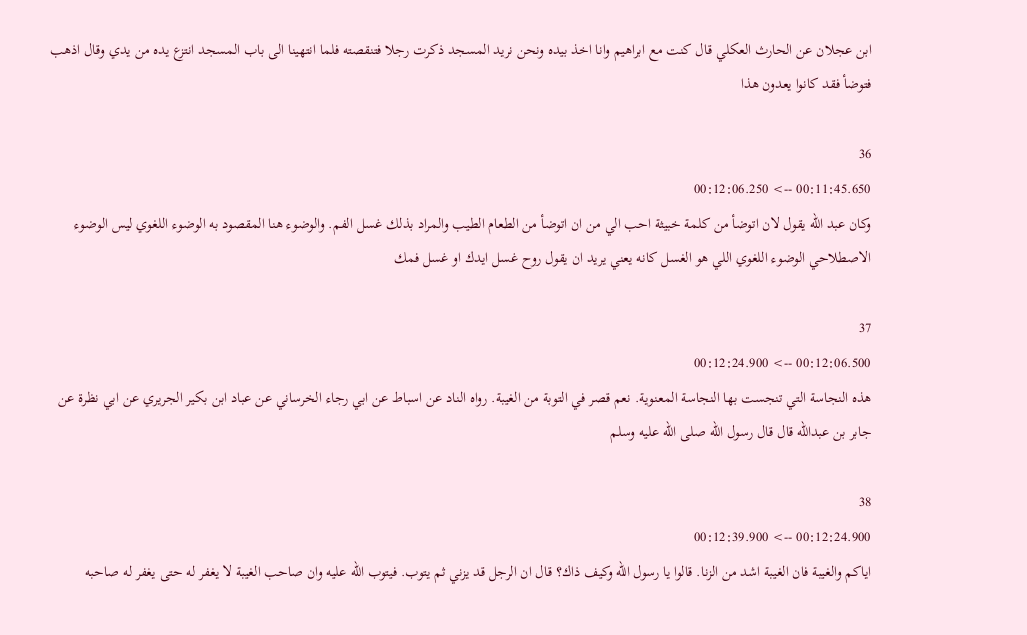ابن عجلان عن الحارث العكلي قال كنت مع ابراهيم وانا اخذ بيده ونحن نريد المسجد ذكرت رجلا فتنقصته فلما انتهينا الى باب المسجد انتزع يده من يدي وقال اذهب فتوضأ فقد كانوا يعدون هذا

36
00:11:45.650 --> 00:12:06.250
وكان عبد الله يقول لان اتوضأ من كلمة خبيثة احب الي من ان اتوضأ من الطعام الطيب والمراد بذلك غسل الفم. والوضوء هنا المقصود به الوضوء اللغوي ليس الوضوء الاصطلاحي الوضوء اللغوي اللي هو الغسل كانه يعني يريد ان يقول روح غسل ايدك او غسل فمك

37
00:12:06.500 --> 00:12:24.900
هذه النجاسة التي تنجست بها النجاسة المعنوية. نعم قصر في التوبة من الغيبة. رواه الناد عن اسباط عن ابي رجاء الخرساني عن عباد ابن بكير الجريري عن ابي نظرة عن جابر بن عبدالله قال قال رسول الله صلى الله عليه وسلم

38
00:12:24.900 --> 00:12:39.900
اياكم والغيبة فان الغيبة اشد من الزنا. قالوا يا رسول الله وكيف ذاك؟ قال ان الرجل قد يزني ثم يتوب. فيتوب الله عليه وان صاحب الغيبة لا يغفر له حتى يغفر له صاحبه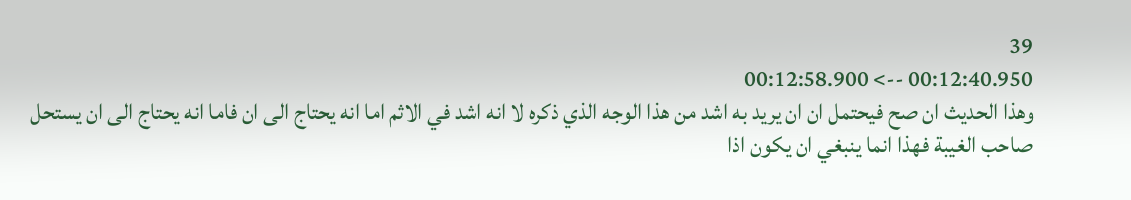39
00:12:40.950 --> 00:12:58.900
وهذا الحديث ان صح فيحتمل ان ان يريد به اشد من هذا الوجه الذي ذكره لا انه اشد في الاثم اما انه يحتاج الى ان فاما انه يحتاج الى ان يستحل صاحب الغيبة فهذا انما ينبغي ان يكون اذا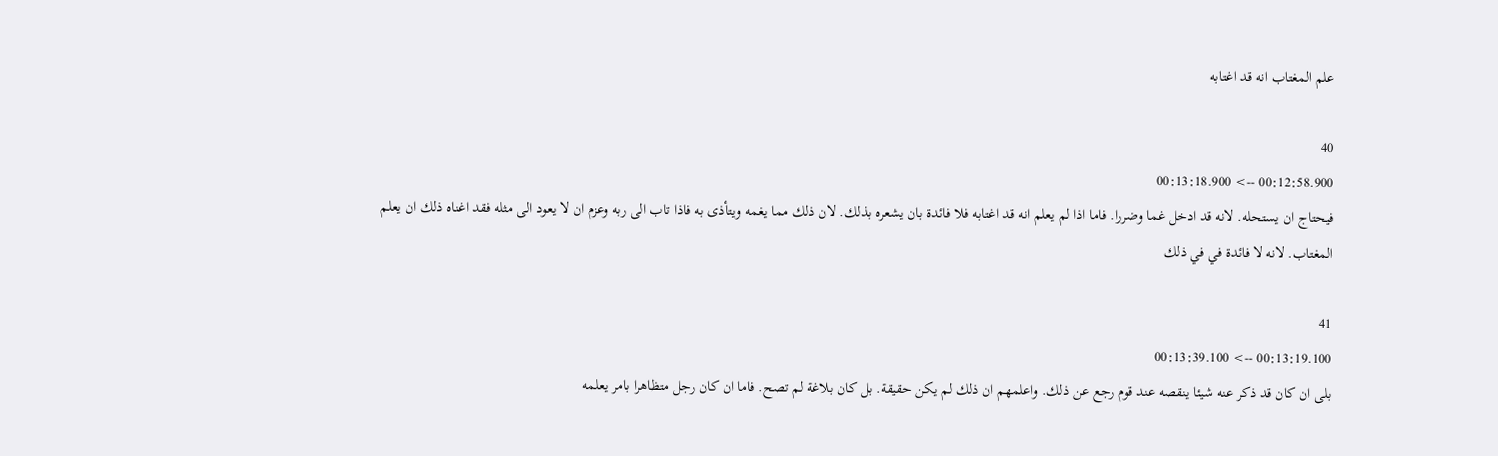علم المغتاب انه قد اغتابه

40
00:12:58.900 --> 00:13:18.900
فيحتاج ان يستحله. لانه قد ادخل غما وضررا. فاما اذا لم يعلم انه قد اغتابه فلا فائدة بان يشعره بذلك. لان ذلك مما يغمه ويتأذى به فاذا تاب الى ربه وعزم ان لا يعود الى مثله فقد اغناه ذلك ان يعلم المغتاب. لانه لا فائدة في في ذلك

41
00:13:19.100 --> 00:13:39.100
بلى ان كان قد ذكر عنه شيئا ينقصه عند قوم رجع عن ذلك. واعلمهم ان ذلك لم يكن حقيقة. بل كان بلاغة لم تصح. فاما ان كان رجل متظاهرا بامر يعلمه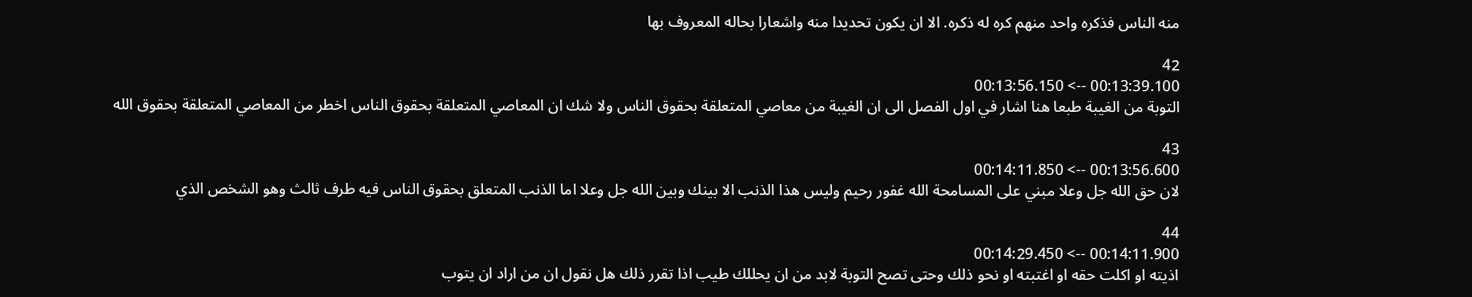منه الناس فذكره واحد منهم كره له ذكره. الا ان يكون تحديدا منه واشعارا بحاله المعروف بها

42
00:13:39.100 --> 00:13:56.150
التوبة من الغيبة طبعا هنا اشار في اول الفصل الى ان الغيبة من معاصي المتعلقة بحقوق الناس ولا شك ان المعاصي المتعلقة بحقوق الناس اخطر من المعاصي المتعلقة بحقوق الله

43
00:13:56.600 --> 00:14:11.850
لان حق الله جل وعلا مبني على المسامحة الله غفور رحيم وليس هذا الذنب الا بينك وبين الله جل وعلا اما الذنب المتعلق بحقوق الناس فيه طرف ثالث وهو الشخص الذي

44
00:14:11.900 --> 00:14:29.450
اذيته او اكلت حقه او اغتبته او نحو ذلك وحتى تصح التوبة لابد من ان يحللك طيب اذا تقرر ذلك هل نقول ان من اراد ان يتوب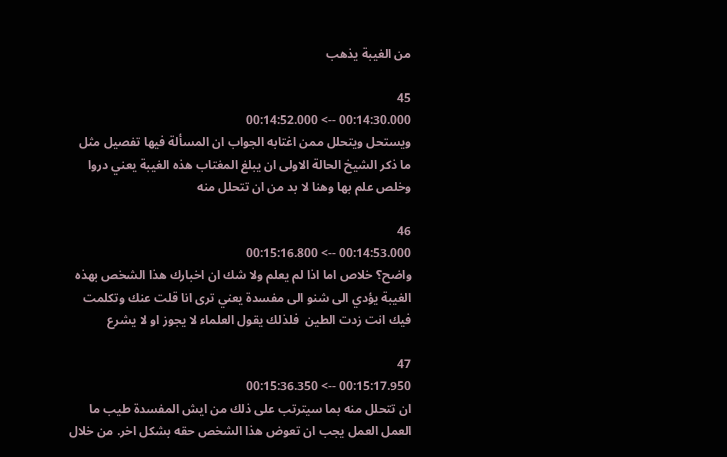من الغيبة يذهب

45
00:14:30.000 --> 00:14:52.000
ويستحل ويتحلل ممن اغتابه الجواب ان المسألة فيها تفصيل مثل ما ذكر الشيخ الحالة الاولى ان يبلغ المغتاب هذه الغيبة يعني دروا وخلص علم بها وهنا لا بد من ان تتحلل منه

46
00:14:53.000 --> 00:15:16.800
واضح؟ خلاص اما اذا لم يعلم ولا شك ان اخبارك هذا الشخص بهذه الغيبة يؤدي الى شنو الى مفسدة يعني ترى انا قلت عنك وتكلمت فيك انت زدت الطين  فلذلك يقول العلماء لا يجوز او لا يشرع

47
00:15:17.950 --> 00:15:36.350
ان تتحلل منه بما سيترتب على ذلك من ايش المفسدة طيب ما العمل العمل يجب ان تعوض هذا الشخص حقه بشكل اخر. من خلال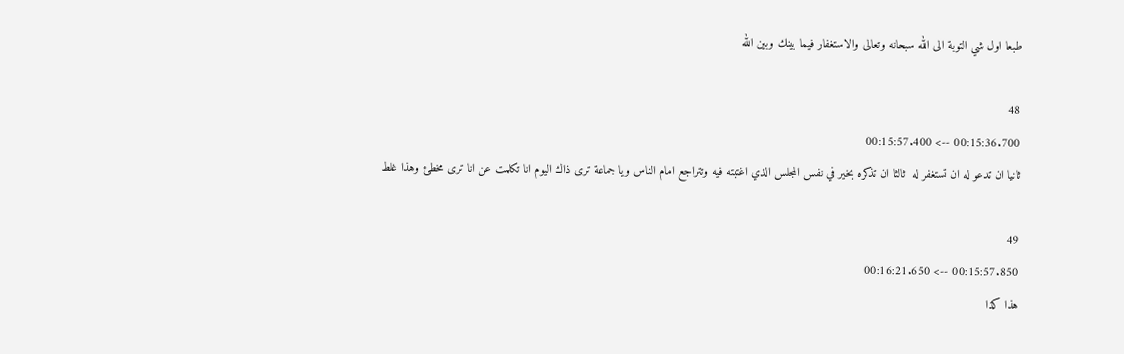طبعا اول شي التوبة الى الله سبحانه وتعالى والاستغفار فيما بينك وبين الله

48
00:15:36.700 --> 00:15:57.400
ثانيا ان تدعو له ان تستغفر له  ثالثا ان تذكره بخير في نفس المجلس الذي اغتبته فيه وتتراجع امام الناس ويا جماعة ترى ذاك اليوم انا تكلمت عن انا ترى مخطئ وهذا غلط

49
00:15:57.850 --> 00:16:21.650
هذا كذا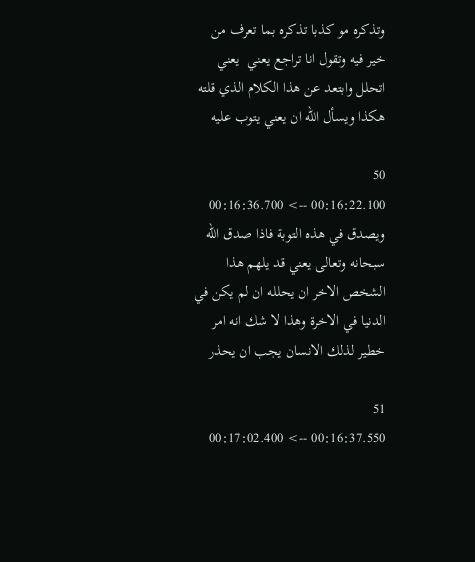وتذكره مو كذبا تذكره بما تعرف من خير فيه وتقول انا تراجع يعني  يعني اتحلل وابتعد عن هذا الكلام الذي قلته هكذا ويسأل الله ان يعني يتوب عليه

50
00:16:22.100 --> 00:16:36.700
ويصدق في هذه التوبة فاذا صدق الله سبحانه وتعالى يعني قد يلهم هذا الشخص الاخر ان يحلله ان لم يكن في الدنيا في الاخرة وهذا لا شك انه امر خطير لذلك الانسان يجب ان يحذر

51
00:16:37.550 --> 00:17:02.400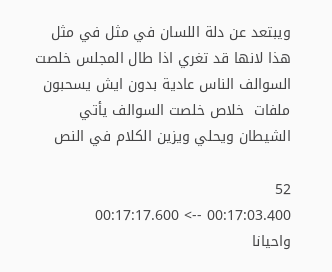ويبتعد عن دلة اللسان في مثل في مثل هذا لانها قد تغري اذا طال المجلس خلصت السوالف الناس عادية بدون ايش يسحبون ملفات  خلاص خلصت السوالف يأتي الشيطان ويحلي ويزين الكلام في النص

52
00:17:03.400 --> 00:17:17.600
واحيانا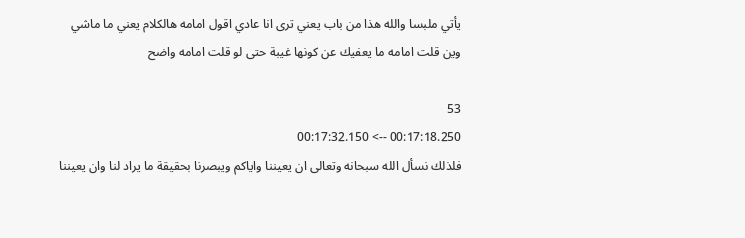يأتي ملبسا والله هذا من باب يعني ترى انا عادي اقول امامه هالكلام يعني ما ماشي وين قلت امامه ما يعفيك عن كونها غيبة حتى لو قلت امامه واضح

53
00:17:18.250 --> 00:17:32.150
فلذلك نسأل الله سبحانه وتعالى ان يعيننا واياكم ويبصرنا بحقيقة ما يراد لنا وان يعيننا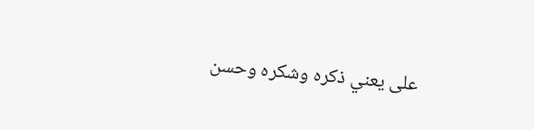على يعني ذكره وشكره وحسن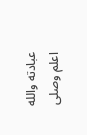عبادته والله اعلم وصلى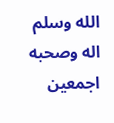الله وسلم اله وصحبه اجمعين